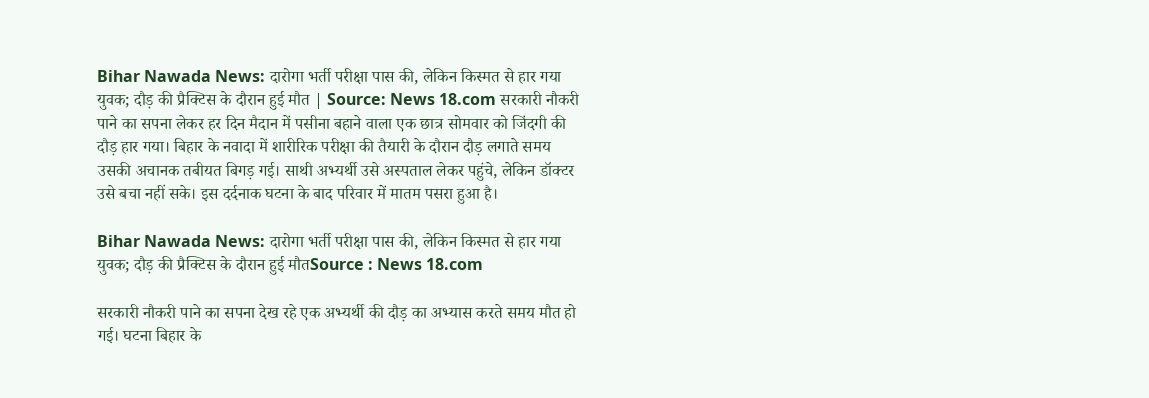Bihar Nawada News: दारोगा भर्ती परीक्षा पास की, लेकिन किस्मत से हार गया युवक; दौड़ की प्रैक्टिस के दौरान हुई मौत | Source: News 18.com सरकारी नौकरी पाने का सपना लेकर हर दिन मैदान में पसीना बहाने वाला एक छात्र सोमवार को जिंदगी की दौड़ हार गया। बिहार के नवादा में शारीरिक परीक्षा की तैयारी के दौरान दौड़ लगाते समय उसकी अचानक तबीयत बिगड़ गई। साथी अभ्यर्थी उसे अस्पताल लेकर पहुंचे, लेकिन डॉक्टर उसे बचा नहीं सके। इस दर्दनाक घटना के बाद परिवार में मातम पसरा हुआ है।

Bihar Nawada News: दारोगा भर्ती परीक्षा पास की, लेकिन किस्मत से हार गया युवक; दौड़ की प्रैक्टिस के दौरान हुई मौतSource : News 18.com

सरकारी नौकरी पाने का सपना देख रहे एक अभ्यर्थी की दौड़ का अभ्यास करते समय मौत हो गई। घटना बिहार के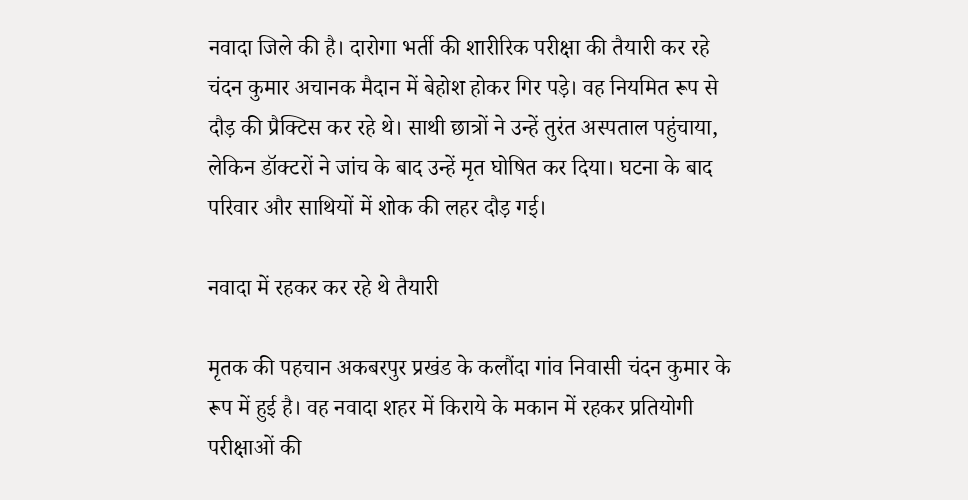नवादा जिले की है। दारोगा भर्ती की शारीरिक परीक्षा की तैयारी कर रहे चंदन कुमार अचानक मैदान में बेहोश होकर गिर पड़े। वह नियमित रूप से दौड़ की प्रैक्टिस कर रहे थे। साथी छात्रों ने उन्हें तुरंत अस्पताल पहुंचाया, लेकिन डॉक्टरों ने जांच के बाद उन्हें मृत घोषित कर दिया। घटना के बाद परिवार और साथियों में शोक की लहर दौड़ गई।

नवादा में रहकर कर रहे थे तैयारी

मृतक की पहचान अकबरपुर प्रखंड के कलौंदा गांव निवासी चंदन कुमार के रूप में हुई है। वह नवादा शहर में किराये के मकान में रहकर प्रतियोगी परीक्षाओं की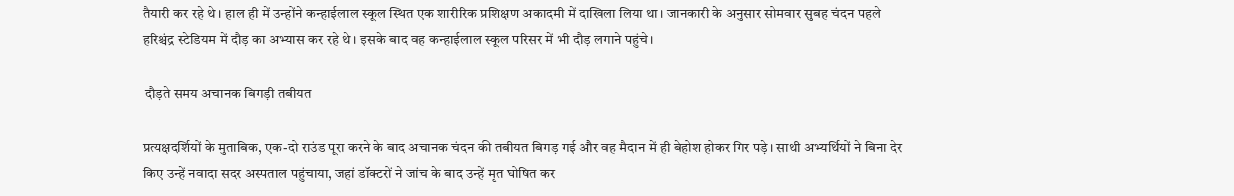तैयारी कर रहे थे। हाल ही में उन्होंने कन्हाईलाल स्कूल स्थित एक शारीरिक प्रशिक्षण अकादमी में दाखिला लिया था। जानकारी के अनुसार सोमवार सुबह चंदन पहले हरिश्चंद्र स्टेडियम में दौड़ का अभ्यास कर रहे थे। इसके बाद वह कन्हाईलाल स्कूल परिसर में भी दौड़ लगाने पहुंचे।

 दौड़ते समय अचानक बिगड़ी तबीयत

प्रत्यक्षदर्शियों के मुताबिक, एक-दो राउंड पूरा करने के बाद अचानक चंदन की तबीयत बिगड़ गई और वह मैदान में ही बेहोश होकर गिर पड़े। साथी अभ्यर्थियों ने बिना देर किए उन्हें नवादा सदर अस्पताल पहुंचाया, जहां डॉक्टरों ने जांच के बाद उन्हें मृत घोषित कर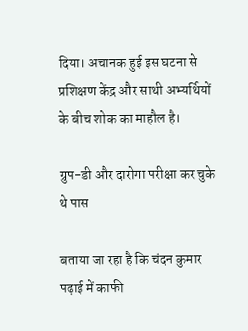दिया। अचानक हुई इस घटना से प्रशिक्षण केंद्र और साथी अभ्यर्थियों के बीच शोक का माहौल है।

ग्रुप-डी और दारोगा परीक्षा कर चुके थे पास

बताया जा रहा है कि चंदन कुमार पढ़ाई में काफी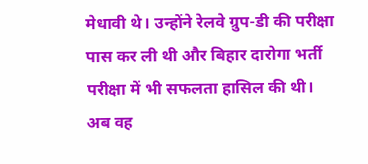मेधावी थे। उन्होंने रेलवे ग्रुप-डी की परीक्षा पास कर ली थी और बिहार दारोगा भर्ती परीक्षा में भी सफलता हासिल की थी। अब वह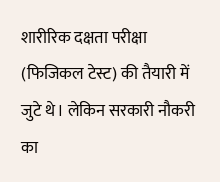शारीरिक दक्षता परीक्षा (फिजिकल टेस्ट) की तैयारी में जुटे थे। लेकिन सरकारी नौकरी का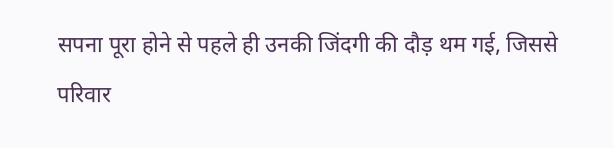सपना पूरा होने से पहले ही उनकी जिंदगी की दौड़ थम गई, जिससे परिवार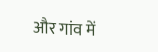और गांव में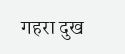गहरा दुख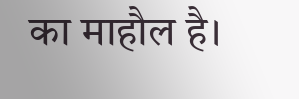का माहौल है।